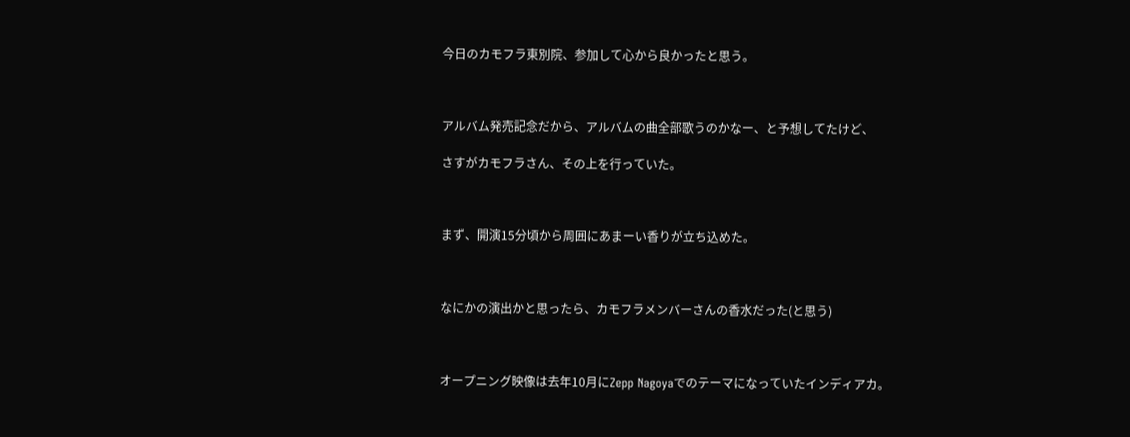今日のカモフラ東別院、参加して心から良かったと思う。



アルバム発売記念だから、アルバムの曲全部歌うのかなー、と予想してたけど、

さすがカモフラさん、その上を行っていた。



まず、開演15分頃から周囲にあまーい香りが立ち込めた。



なにかの演出かと思ったら、カモフラメンバーさんの香水だった(と思う)



オープニング映像は去年10月にZepp Nagoyaでのテーマになっていたインディアカ。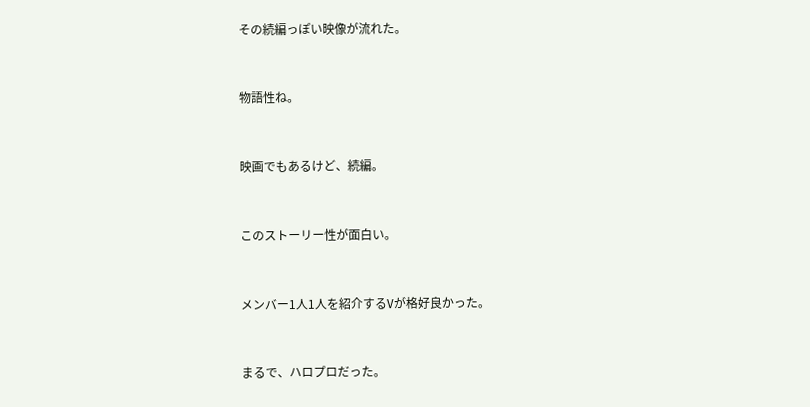その続編っぽい映像が流れた。



物語性ね。



映画でもあるけど、続編。



このストーリー性が面白い。



メンバー1人1人を紹介するVが格好良かった。



まるで、ハロプロだった。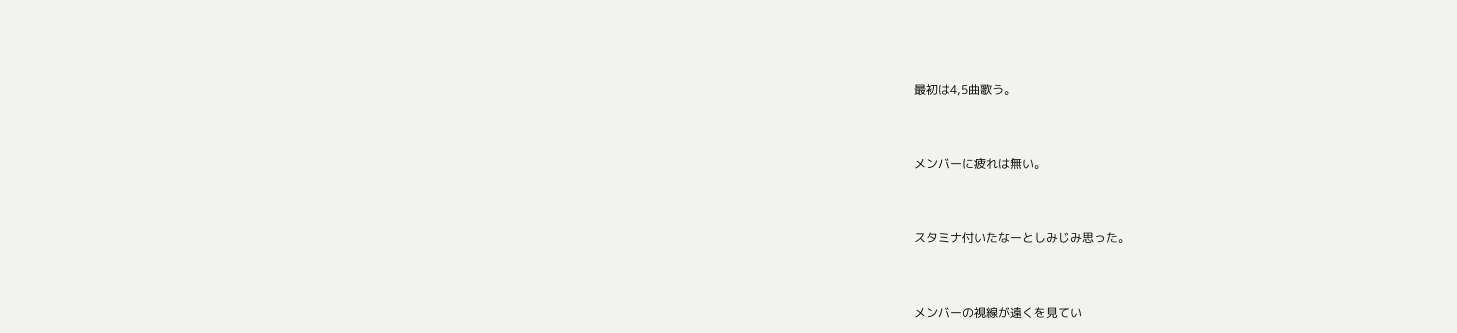最初は4,5曲歌う。



メンバーに疲れは無い。



スタミナ付いたなーとしみじみ思った。



メンバーの視線が遠くを見てい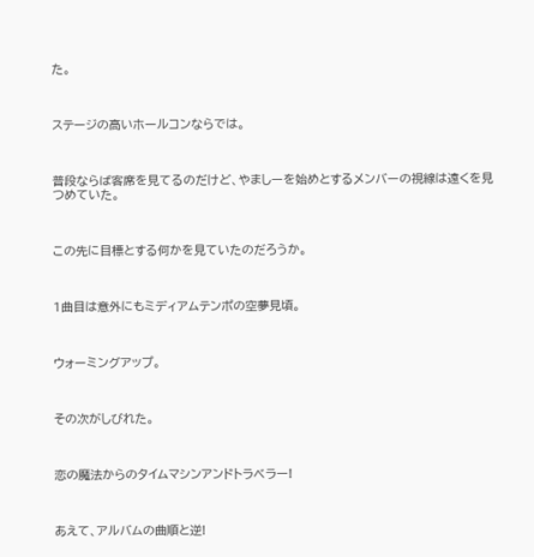た。



ステージの高いホールコンならでは。



普段ならば客席を見てるのだけど、やましーを始めとするメンバーの視線は遠くを見つめていた。



この先に目標とする何かを見ていたのだろうか。



1曲目は意外にもミディアムテンポの空夢見頃。



ウォーミングアップ。



その次がしびれた。



恋の魔法からのタイムマシンアンドトラベラー!



あえて、アルバムの曲順と逆!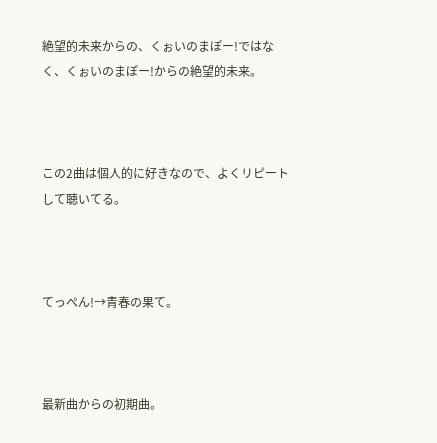絶望的未来からの、くぉいのまぽー!ではなく、くぉいのまぽー!からの絶望的未来。



この2曲は個人的に好きなので、よくリピートして聴いてる。



てっぺん!→青春の果て。



最新曲からの初期曲。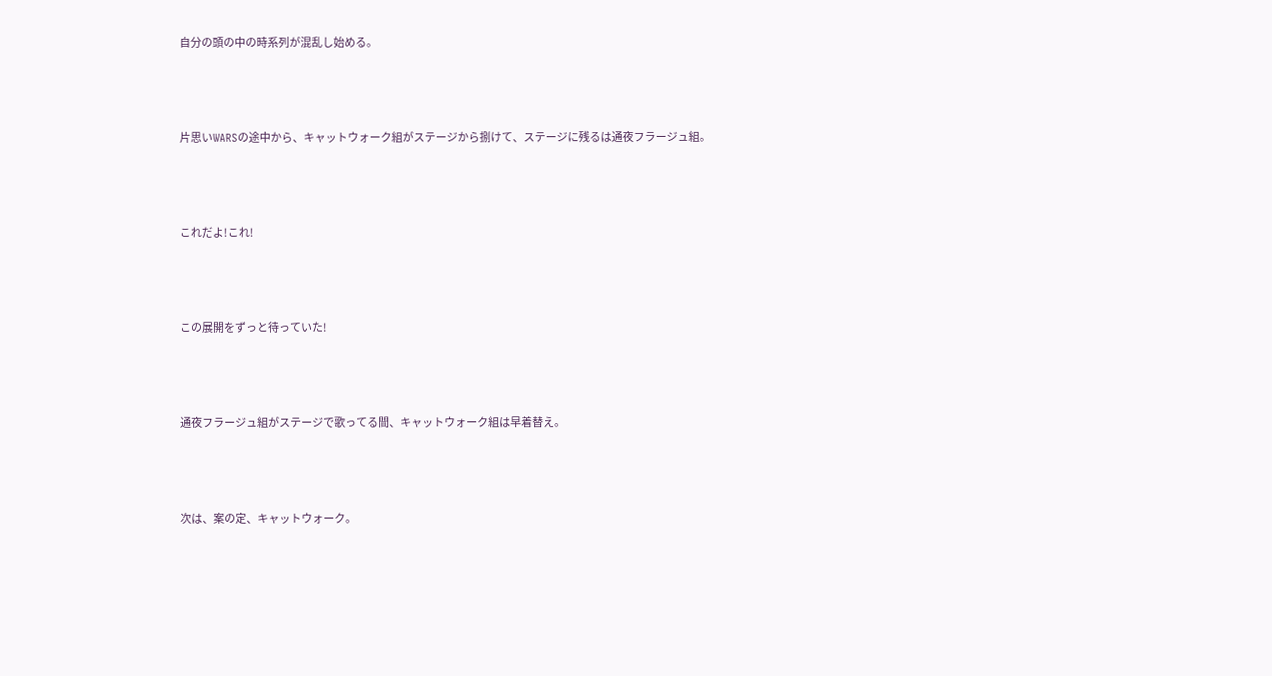自分の頭の中の時系列が混乱し始める。



片思いWARSの途中から、キャットウォーク組がステージから捌けて、ステージに残るは通夜フラージュ組。



これだよ!これ!



この展開をずっと待っていた!



通夜フラージュ組がステージで歌ってる間、キャットウォーク組は早着替え。



次は、案の定、キャットウォーク。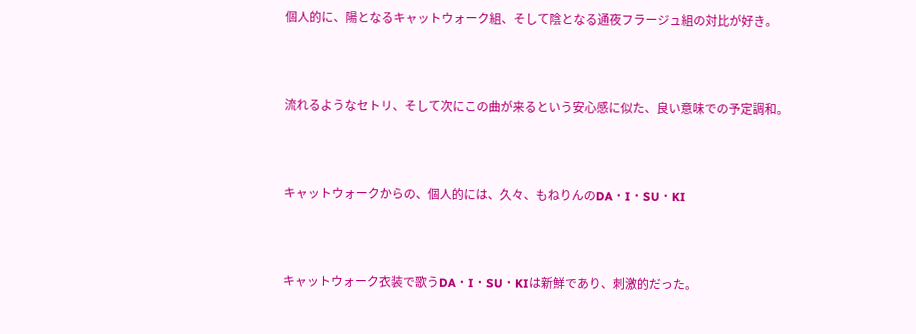個人的に、陽となるキャットウォーク組、そして陰となる通夜フラージュ組の対比が好き。



流れるようなセトリ、そして次にこの曲が来るという安心感に似た、良い意味での予定調和。



キャットウォークからの、個人的には、久々、もねりんのDA・I・SU・KI



キャットウォーク衣装で歌うDA・I・SU・KIは新鮮であり、刺激的だった。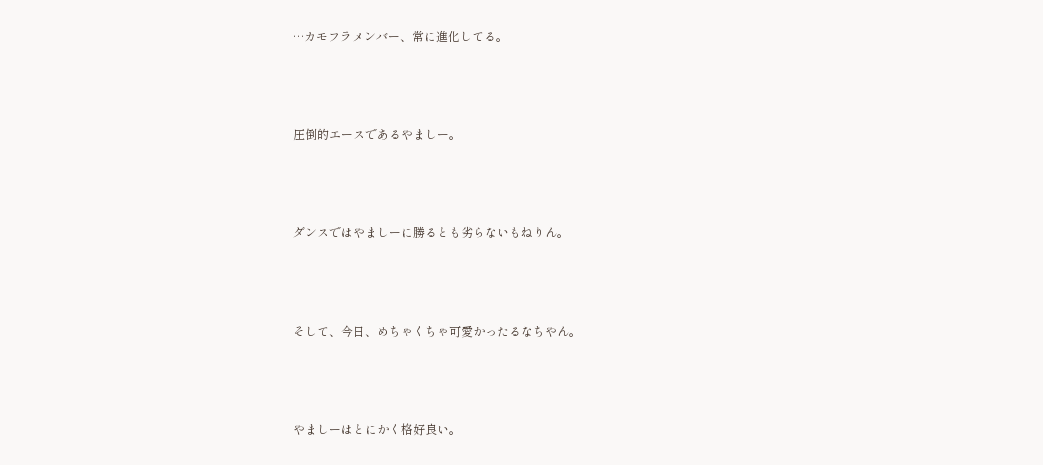…カモフラメンバー、常に進化してる。



圧倒的エースであるやましー。



ダンスではやましーに勝るとも劣らないもねりん。



そして、今日、めちゃくちゃ可愛かったるなちやん。



やましーはとにかく格好良い。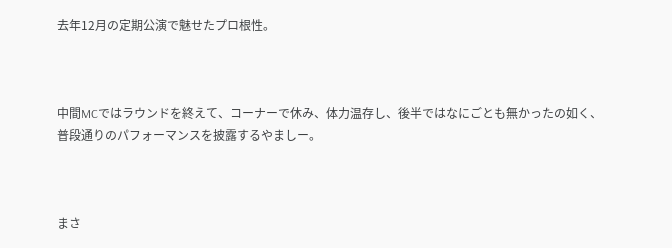去年12月の定期公演で魅せたプロ根性。



中間MCではラウンドを終えて、コーナーで休み、体力温存し、後半ではなにごとも無かったの如く、普段通りのパフォーマンスを披露するやましー。



まさ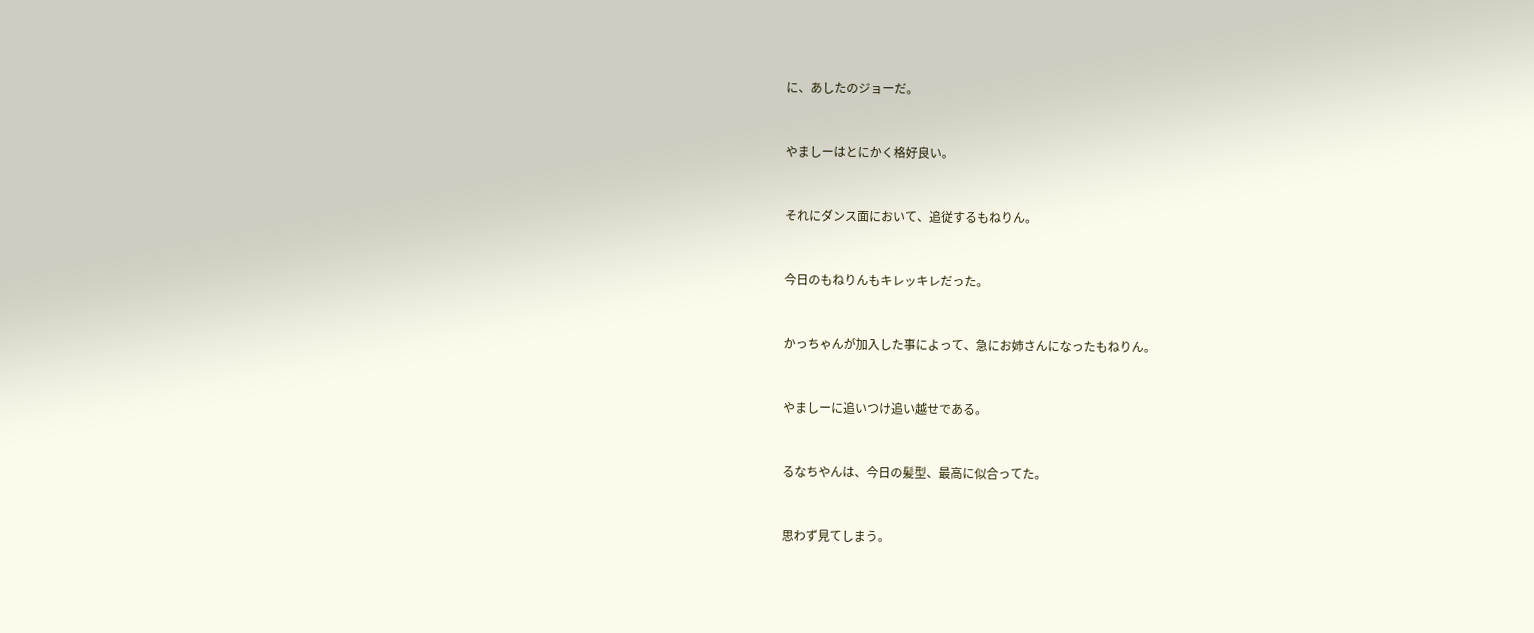に、あしたのジョーだ。



やましーはとにかく格好良い。



それにダンス面において、追従するもねりん。



今日のもねりんもキレッキレだった。



かっちゃんが加入した事によって、急にお姉さんになったもねりん。



やましーに追いつけ追い越せである。



るなちやんは、今日の髪型、最高に似合ってた。



思わず見てしまう。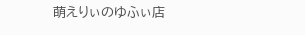萌えりぃのゆふぃ店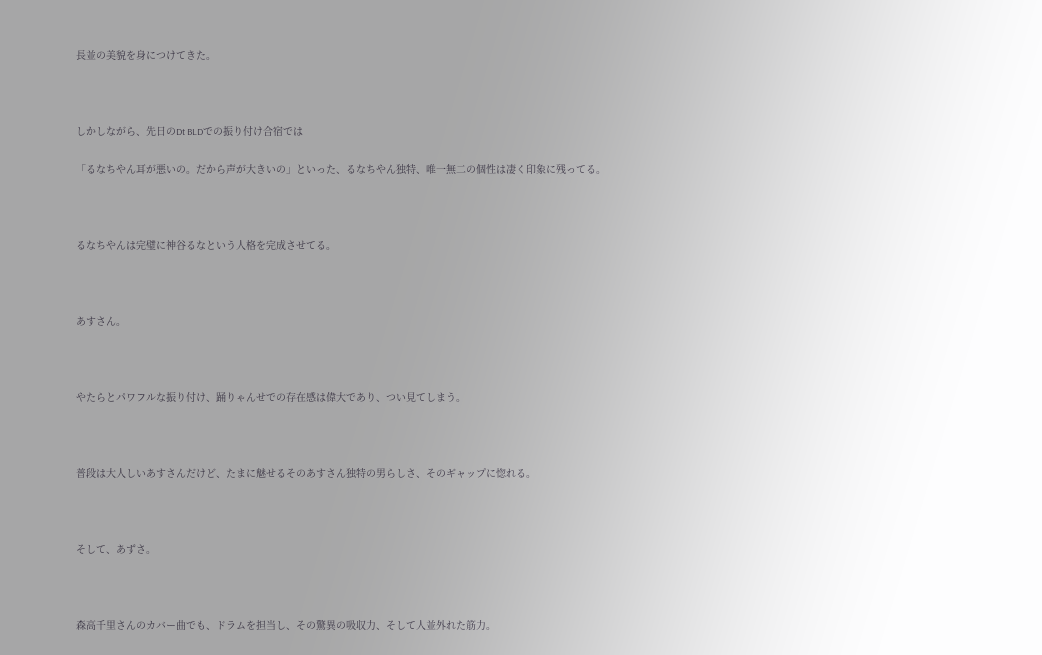長並の美貌を身につけてきた。



しかしながら、先日のDt BLDでの振り付け合宿では

「るなちやん耳が悪いの。だから声が大きいの」といった、るなちやん独特、唯一無二の個性は凄く印象に残ってる。



るなちやんは完璧に神谷るなという人格を完成させてる。



あすさん。



やたらとパワフルな振り付け、踊りゃんせでの存在感は偉大であり、つい見てしまう。



普段は大人しいあすさんだけど、たまに魅せるそのあすさん独特の男らしさ、そのギャップに惚れる。



そして、あずさ。



森高千里さんのカバー曲でも、ドラムを担当し、その驚異の吸収力、そして人並外れた筋力。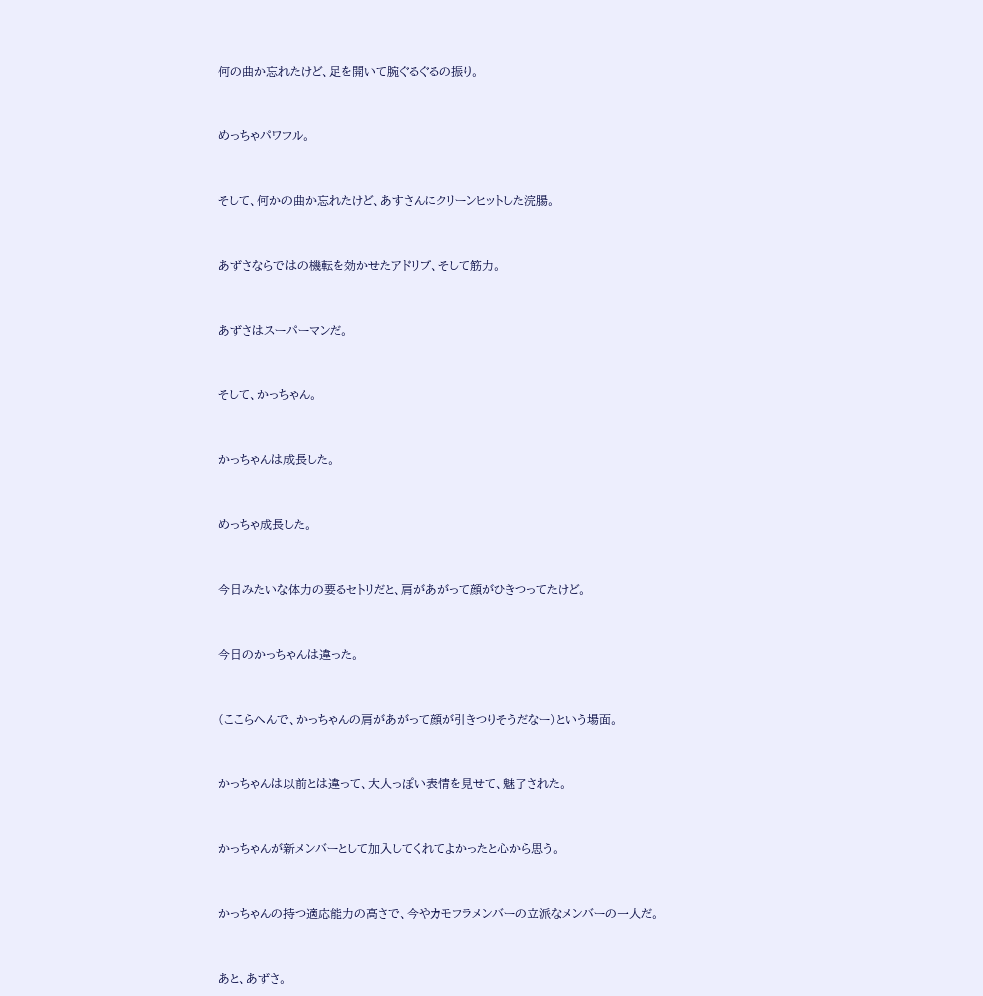何の曲か忘れたけど、足を開いて腕ぐるぐるの振り。



めっちゃパワフル。



そして、何かの曲か忘れたけど、あすさんにクリーンヒットした浣腸。



あずさならではの機転を効かせたアドリブ、そして筋力。



あずさはスーパーマンだ。



そして、かっちゃん。



かっちゃんは成長した。



めっちゃ成長した。



今日みたいな体力の要るセトリだと、肩があがって顔がひきつってたけど。



今日のかっちゃんは違った。



(ここらへんで、かっちゃんの肩があがって顔が引きつりそうだなー)という場面。



かっちゃんは以前とは違って、大人っぽい表情を見せて、魅了された。



かっちゃんが新メンバーとして加入してくれてよかったと心から思う。



かっちゃんの持つ適応能力の高さで、今やカモフラメンバーの立派なメンバーの一人だ。



あと、あずさ。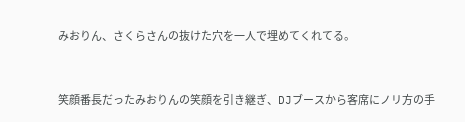みおりん、さくらさんの抜けた穴を一人で埋めてくれてる。



笑顔番長だったみおりんの笑顔を引き継ぎ、DJブースから客席にノリ方の手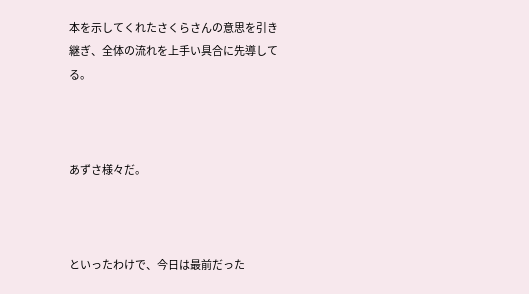本を示してくれたさくらさんの意思を引き継ぎ、全体の流れを上手い具合に先導してる。



あずさ様々だ。



といったわけで、今日は最前だった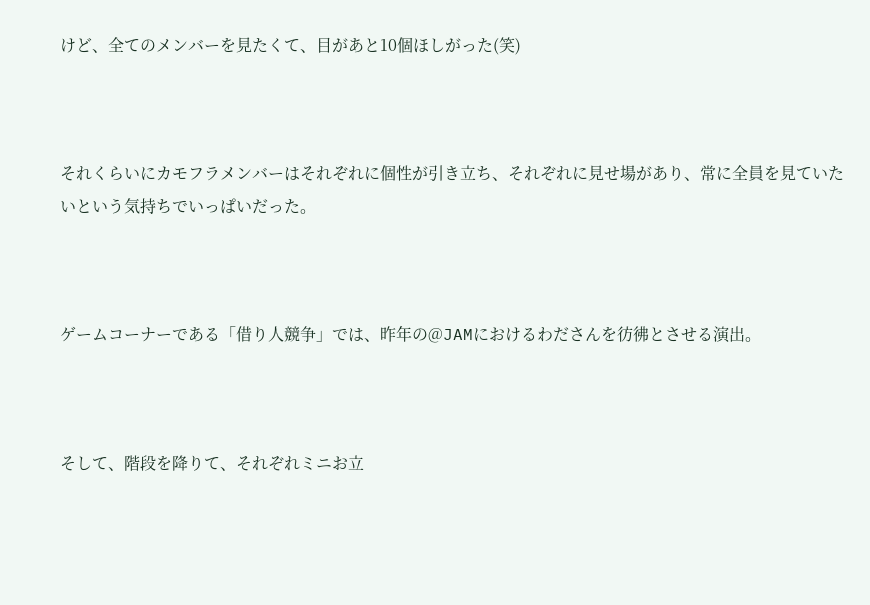けど、全てのメンバーを見たくて、目があと10個ほしがった(笑)



それくらいにカモフラメンバーはそれぞれに個性が引き立ち、それぞれに見せ場があり、常に全員を見ていたいという気持ちでいっぱいだった。



ゲームコーナーである「借り人競争」では、昨年の@JAMにおけるわださんを彷彿とさせる演出。



そして、階段を降りて、それぞれミニお立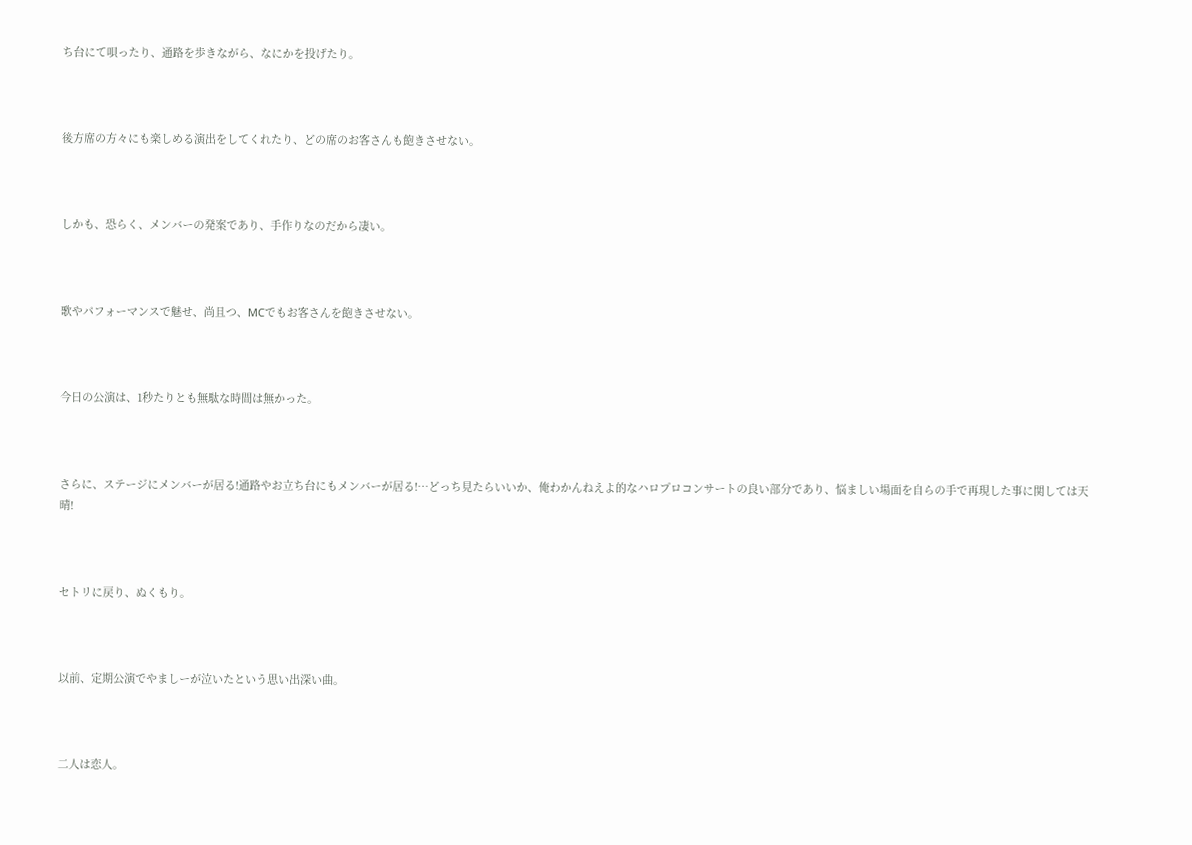ち台にて唄ったり、通路を歩きながら、なにかを投げたり。



後方席の方々にも楽しめる演出をしてくれたり、どの席のお客さんも飽きさせない。



しかも、恐らく、メンバーの発案であり、手作りなのだから凄い。



歌やパフォーマンスで魅せ、尚且つ、MCでもお客さんを飽きさせない。



今日の公演は、1秒たりとも無駄な時間は無かった。



さらに、ステージにメンバーが居る!通路やお立ち台にもメンバーが居る!…どっち見たらいいか、俺わかんねえよ的なハロプロコンサートの良い部分であり、悩ましい場面を自らの手で再現した事に関しては天晴!



セトリに戻り、ぬくもり。



以前、定期公演でやましーが泣いたという思い出深い曲。



二人は恋人。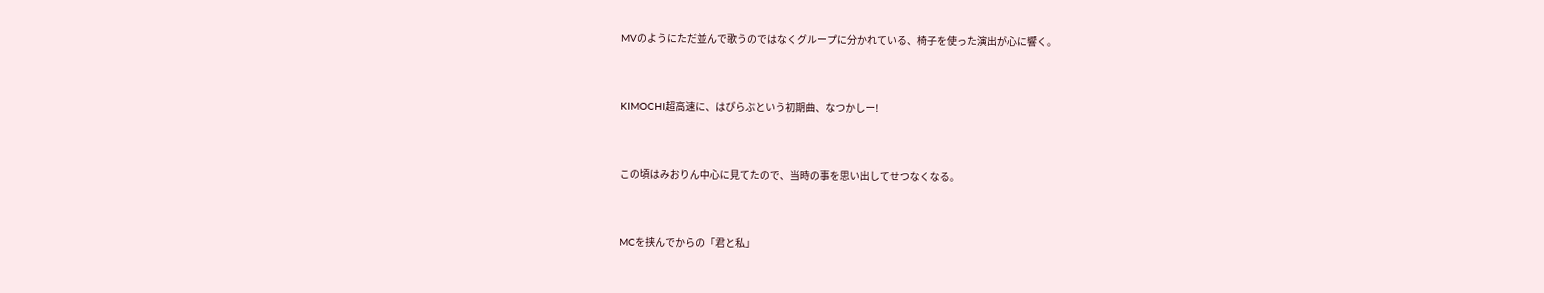MVのようにただ並んで歌うのではなくグループに分かれている、椅子を使った演出が心に響く。



KIMOCHI超高速に、はぴらぶという初期曲、なつかしー!



この頃はみおりん中心に見てたので、当時の事を思い出してせつなくなる。



MCを挟んでからの「君と私」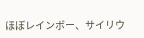ほぼレインボー、サイリウ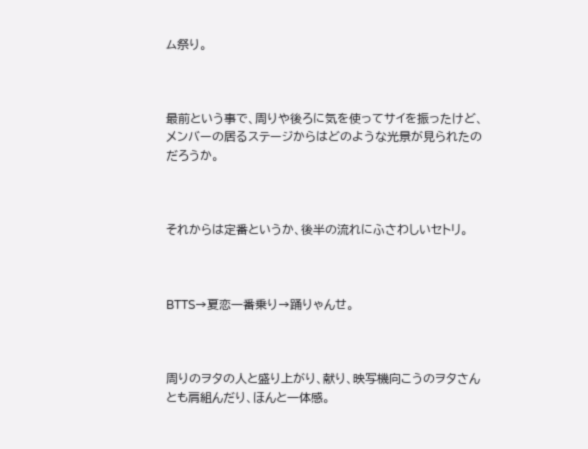ム祭り。



最前という事で、周りや後ろに気を使ってサイを振ったけど、メンバーの居るステージからはどのような光景が見られたのだろうか。



それからは定番というか、後半の流れにふさわしいセトリ。



BTTS→夏恋一番乗り→踊りゃんせ。



周りのヲタの人と盛り上がり、献り、映写機向こうのヲタさんとも肩組んだり、ほんと一体感。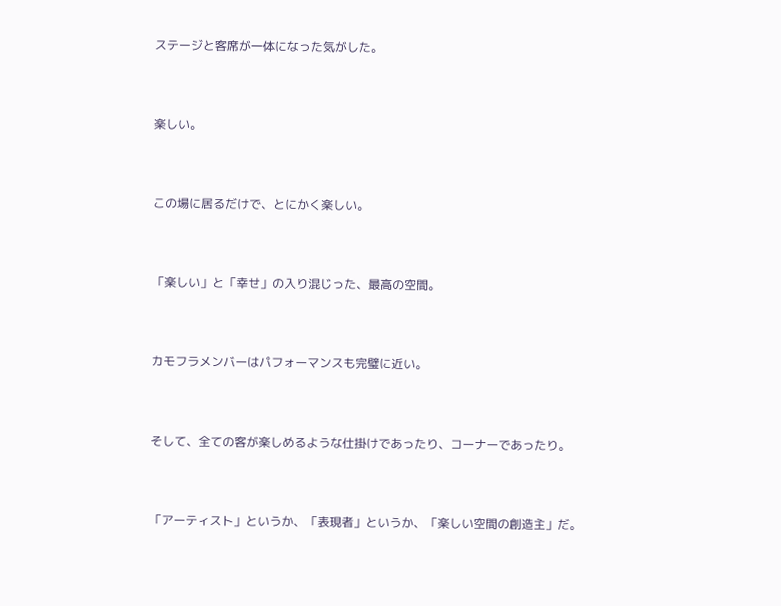ステージと客席が一体になった気がした。



楽しい。



この場に居るだけで、とにかく楽しい。



「楽しい」と「幸せ」の入り混じった、最高の空間。



カモフラメンバーはパフォーマンスも完璧に近い。



そして、全ての客が楽しめるような仕掛けであったり、コーナーであったり。



「アーティスト」というか、「表現者」というか、「楽しい空間の創造主」だ。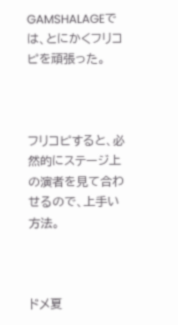GAMSHALAGEでは、とにかくフリコピを頑張った。



フリコピすると、必然的にステージ上の演者を見て合わせるので、上手い方法。



ドメ夏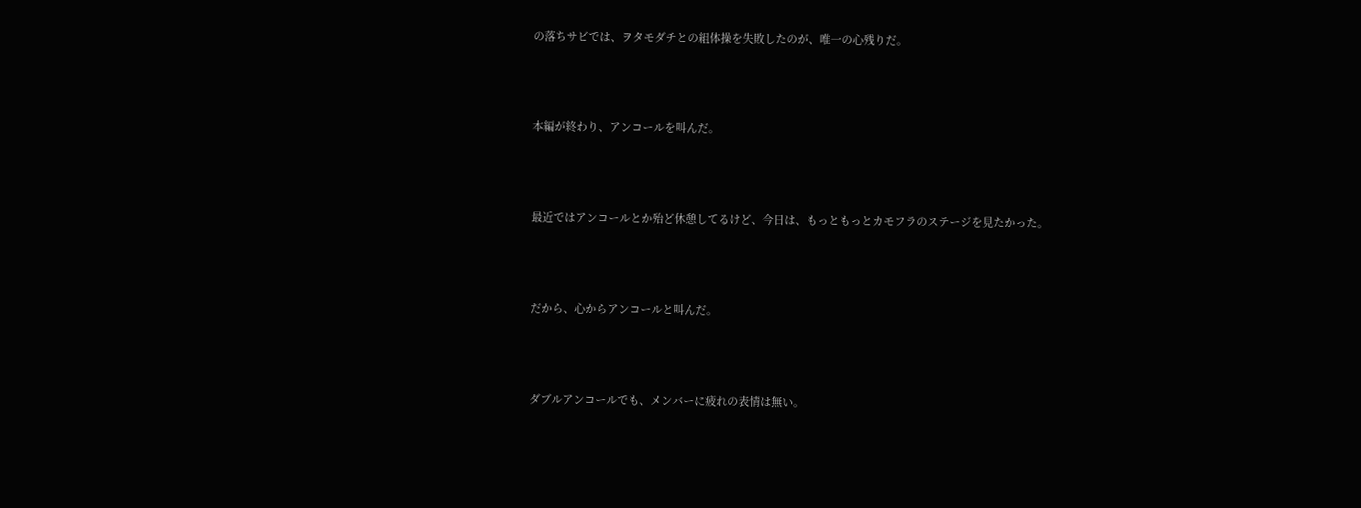の落ちサビでは、ヲタモダチとの組体操を失敗したのが、唯一の心残りだ。



本編が終わり、アンコールを叫んだ。



最近ではアンコールとか殆ど休憩してるけど、今日は、もっともっとカモフラのステージを見たかった。



だから、心からアンコールと叫んだ。



ダブルアンコールでも、メンバーに疲れの表情は無い。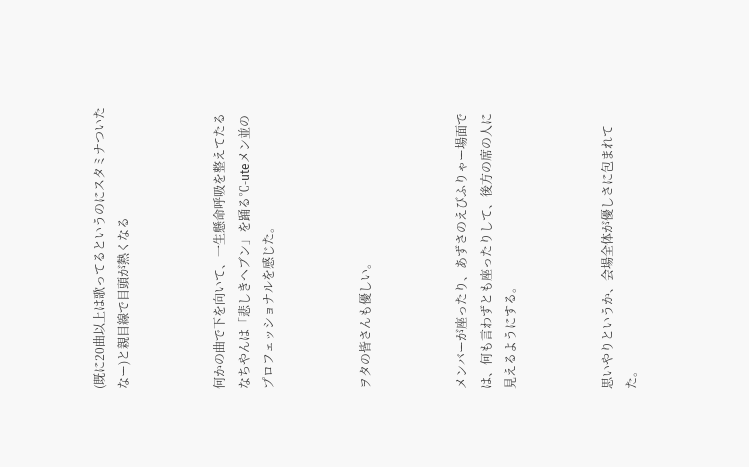(既に20曲以上は歌ってるというのにスタミナついたなー)と親目線で目頭が熱くなる



何かの曲で下を向いて、一生懸命呼吸を整えてたるなちやんは「悲しきヘブン」を踊る℃-uteメン並のプロフェッショナルを感じた。



ヲタの皆さんも優しい。



メンバーが座ったり、あずさのえびふりゃー場面では、何も言わずとも座ったりして、後方の席の人に見えるようにする。



思いやりというか、会場全体が優しさに包まれてた。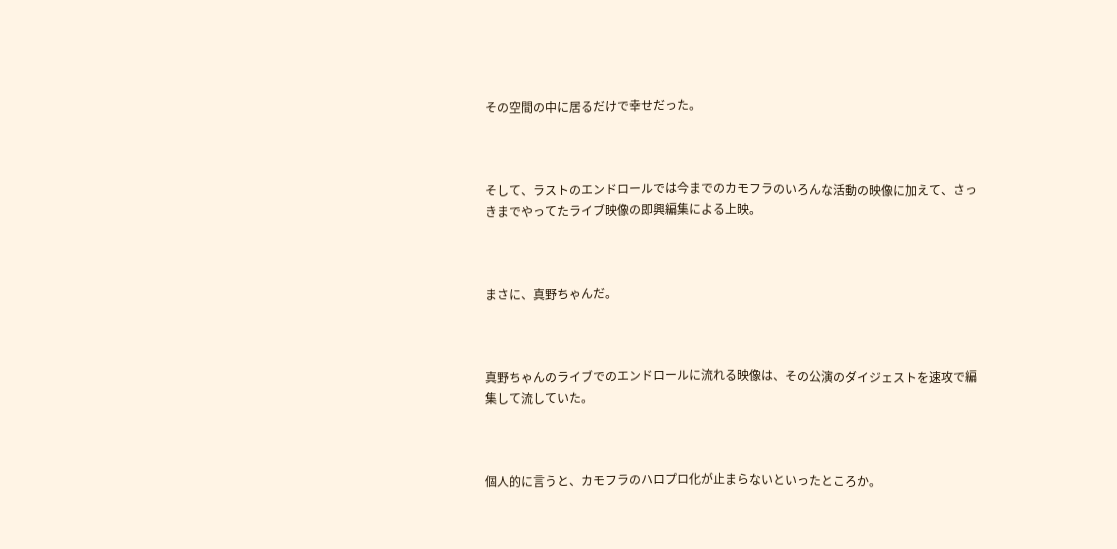その空間の中に居るだけで幸せだった。



そして、ラストのエンドロールでは今までのカモフラのいろんな活動の映像に加えて、さっきまでやってたライブ映像の即興編集による上映。



まさに、真野ちゃんだ。



真野ちゃんのライブでのエンドロールに流れる映像は、その公演のダイジェストを速攻で編集して流していた。



個人的に言うと、カモフラのハロプロ化が止まらないといったところか。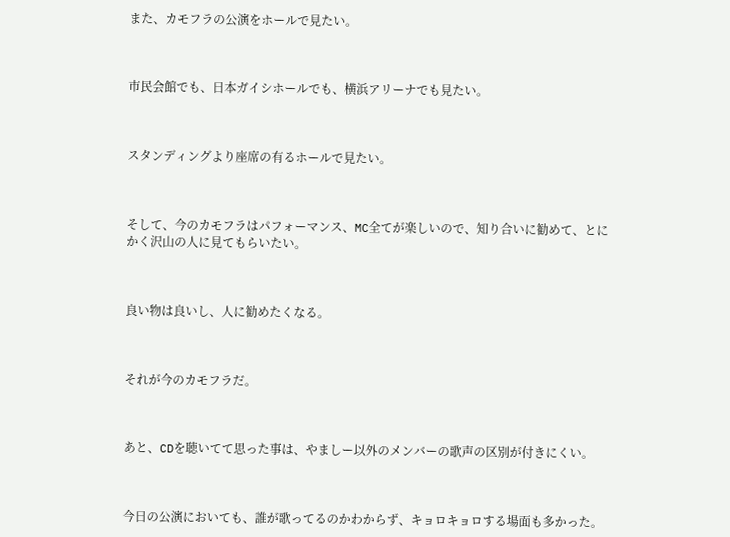また、カモフラの公演をホールで見たい。



市民会館でも、日本ガイシホールでも、横浜アリーナでも見たい。



スタンディングより座席の有るホールで見たい。



そして、今のカモフラはパフォーマンス、MC全てが楽しいので、知り合いに勧めて、とにかく沢山の人に見てもらいたい。



良い物は良いし、人に勧めたくなる。



それが今のカモフラだ。



あと、CDを聴いてて思った事は、やましー以外のメンバーの歌声の区別が付きにくい。



今日の公演においても、誰が歌ってるのかわからず、キョロキョロする場面も多かった。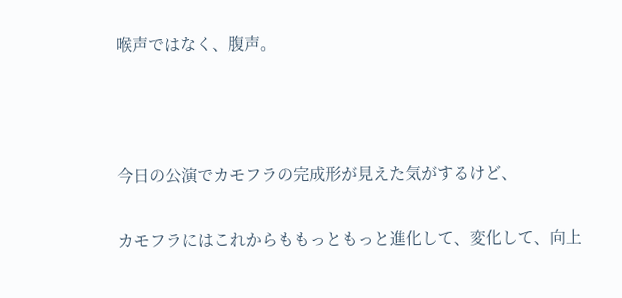喉声ではなく、腹声。



今日の公演でカモフラの完成形が見えた気がするけど、

カモフラにはこれからももっともっと進化して、変化して、向上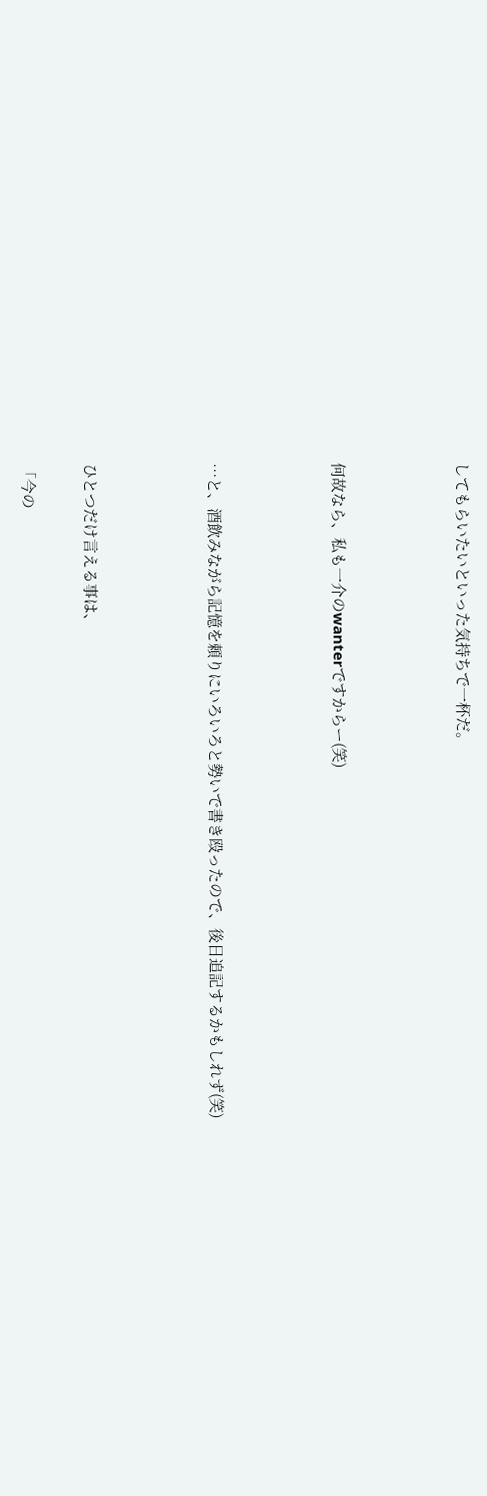してもらいたいといった気持ちで一杯だ。



何故なら、私も一介のwanterですからー(笑)



…と、酒飲みながら記憶を頼りにいろいろと勢いで書き殴ったので、後日追記するかもしれず(笑)



ひとつだけ言える事は、

「今の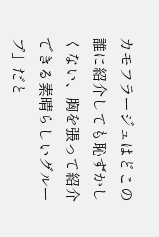カモフラージュはどこの誰に紹介しても恥ずかしくない、胸を張って紹介できる素晴らしいグループ」だと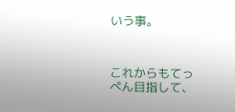いう事。



これからもてっぺん目指して、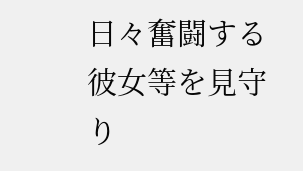日々奮闘する彼女等を見守り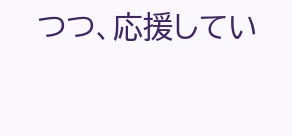つつ、応援してい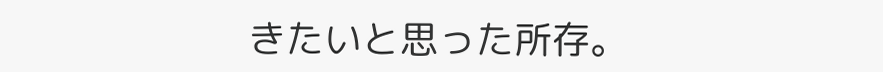きたいと思った所存。